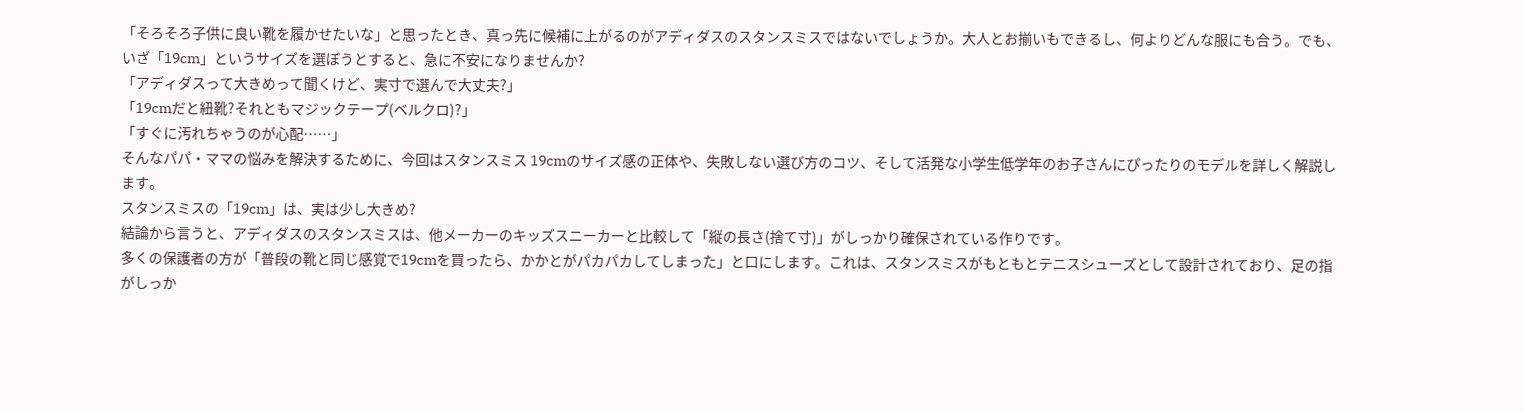「そろそろ子供に良い靴を履かせたいな」と思ったとき、真っ先に候補に上がるのがアディダスのスタンスミスではないでしょうか。大人とお揃いもできるし、何よりどんな服にも合う。でも、いざ「19cm」というサイズを選ぼうとすると、急に不安になりませんか?
「アディダスって大きめって聞くけど、実寸で選んで大丈夫?」
「19cmだと紐靴?それともマジックテープ(ベルクロ)?」
「すぐに汚れちゃうのが心配……」
そんなパパ・ママの悩みを解決するために、今回はスタンスミス 19cmのサイズ感の正体や、失敗しない選び方のコツ、そして活発な小学生低学年のお子さんにぴったりのモデルを詳しく解説します。
スタンスミスの「19cm」は、実は少し大きめ?
結論から言うと、アディダスのスタンスミスは、他メーカーのキッズスニーカーと比較して「縦の長さ(捨て寸)」がしっかり確保されている作りです。
多くの保護者の方が「普段の靴と同じ感覚で19cmを買ったら、かかとがパカパカしてしまった」と口にします。これは、スタンスミスがもともとテニスシューズとして設計されており、足の指がしっか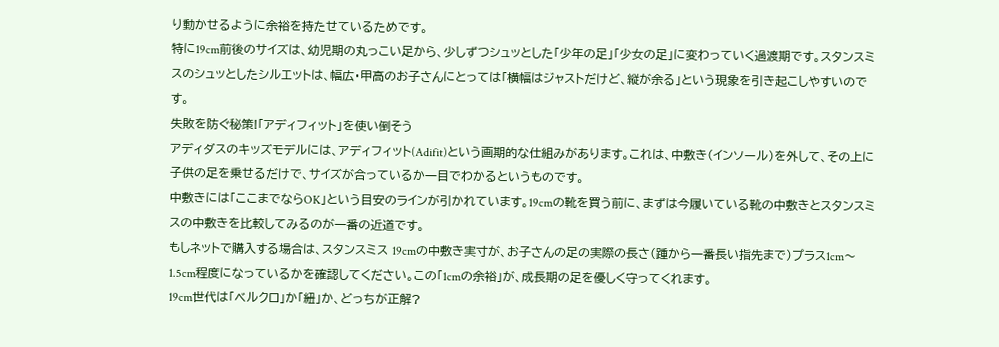り動かせるように余裕を持たせているためです。
特に19cm前後のサイズは、幼児期の丸っこい足から、少しずつシュッとした「少年の足」「少女の足」に変わっていく過渡期です。スタンスミスのシュッとしたシルエットは、幅広・甲高のお子さんにとっては「横幅はジャストだけど、縦が余る」という現象を引き起こしやすいのです。
失敗を防ぐ秘策!「アディフィット」を使い倒そう
アディダスのキッズモデルには、アディフィット(Adifit)という画期的な仕組みがあります。これは、中敷き(インソール)を外して、その上に子供の足を乗せるだけで、サイズが合っているか一目でわかるというものです。
中敷きには「ここまでならOK」という目安のラインが引かれています。19cmの靴を買う前に、まずは今履いている靴の中敷きとスタンスミスの中敷きを比較してみるのが一番の近道です。
もしネットで購入する場合は、スタンスミス 19cmの中敷き実寸が、お子さんの足の実際の長さ(踵から一番長い指先まで)プラス1cm〜1.5cm程度になっているかを確認してください。この「1cmの余裕」が、成長期の足を優しく守ってくれます。
19cm世代は「ベルクロ」か「紐」か、どっちが正解?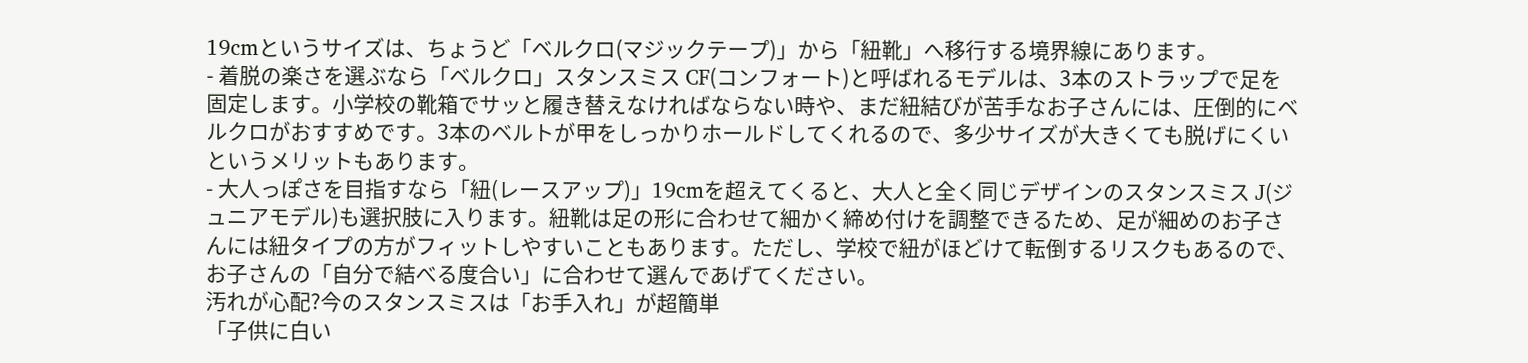19cmというサイズは、ちょうど「ベルクロ(マジックテープ)」から「紐靴」へ移行する境界線にあります。
- 着脱の楽さを選ぶなら「ベルクロ」スタンスミス CF(コンフォート)と呼ばれるモデルは、3本のストラップで足を固定します。小学校の靴箱でサッと履き替えなければならない時や、まだ紐結びが苦手なお子さんには、圧倒的にベルクロがおすすめです。3本のベルトが甲をしっかりホールドしてくれるので、多少サイズが大きくても脱げにくいというメリットもあります。
- 大人っぽさを目指すなら「紐(レースアップ)」19cmを超えてくると、大人と全く同じデザインのスタンスミス J(ジュニアモデル)も選択肢に入ります。紐靴は足の形に合わせて細かく締め付けを調整できるため、足が細めのお子さんには紐タイプの方がフィットしやすいこともあります。ただし、学校で紐がほどけて転倒するリスクもあるので、お子さんの「自分で結べる度合い」に合わせて選んであげてください。
汚れが心配?今のスタンスミスは「お手入れ」が超簡単
「子供に白い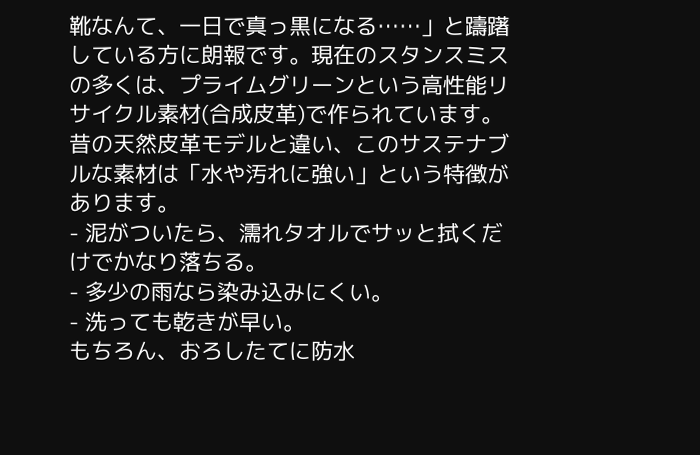靴なんて、一日で真っ黒になる……」と躊躇している方に朗報です。現在のスタンスミスの多くは、プライムグリーンという高性能リサイクル素材(合成皮革)で作られています。
昔の天然皮革モデルと違い、このサステナブルな素材は「水や汚れに強い」という特徴があります。
- 泥がついたら、濡れタオルでサッと拭くだけでかなり落ちる。
- 多少の雨なら染み込みにくい。
- 洗っても乾きが早い。
もちろん、おろしたてに防水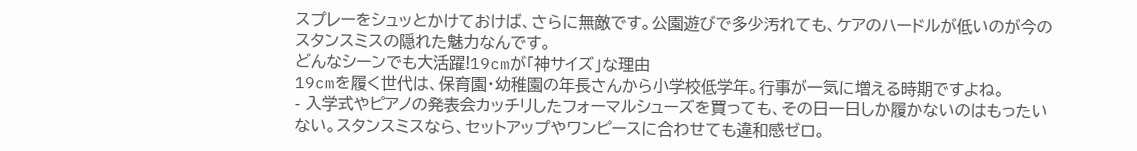スプレーをシュッとかけておけば、さらに無敵です。公園遊びで多少汚れても、ケアのハードルが低いのが今のスタンスミスの隠れた魅力なんです。
どんなシーンでも大活躍!19cmが「神サイズ」な理由
19cmを履く世代は、保育園・幼稚園の年長さんから小学校低学年。行事が一気に増える時期ですよね。
- 入学式やピアノの発表会カッチリしたフォーマルシューズを買っても、その日一日しか履かないのはもったいない。スタンスミスなら、セットアップやワンピースに合わせても違和感ゼロ。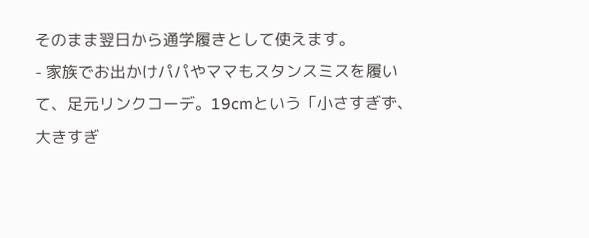そのまま翌日から通学履きとして使えます。
- 家族でお出かけパパやママもスタンスミスを履いて、足元リンクコーデ。19cmという「小さすぎず、大きすぎ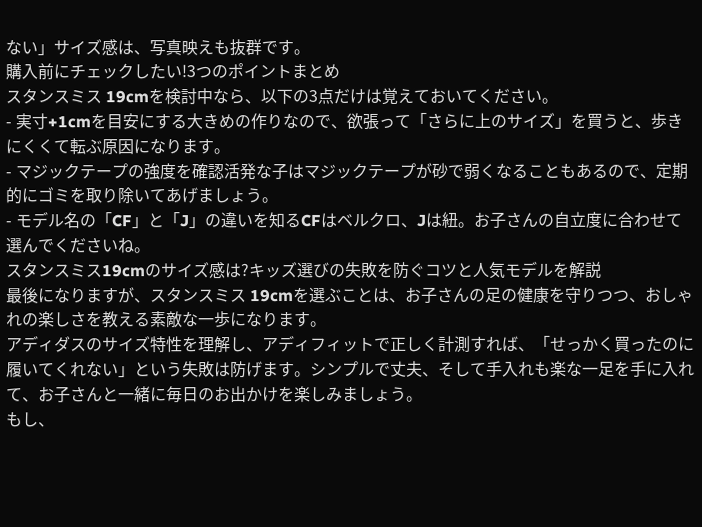ない」サイズ感は、写真映えも抜群です。
購入前にチェックしたい!3つのポイントまとめ
スタンスミス 19cmを検討中なら、以下の3点だけは覚えておいてください。
- 実寸+1cmを目安にする大きめの作りなので、欲張って「さらに上のサイズ」を買うと、歩きにくくて転ぶ原因になります。
- マジックテープの強度を確認活発な子はマジックテープが砂で弱くなることもあるので、定期的にゴミを取り除いてあげましょう。
- モデル名の「CF」と「J」の違いを知るCFはベルクロ、Jは紐。お子さんの自立度に合わせて選んでくださいね。
スタンスミス19cmのサイズ感は?キッズ選びの失敗を防ぐコツと人気モデルを解説
最後になりますが、スタンスミス 19cmを選ぶことは、お子さんの足の健康を守りつつ、おしゃれの楽しさを教える素敵な一歩になります。
アディダスのサイズ特性を理解し、アディフィットで正しく計測すれば、「せっかく買ったのに履いてくれない」という失敗は防げます。シンプルで丈夫、そして手入れも楽な一足を手に入れて、お子さんと一緒に毎日のお出かけを楽しみましょう。
もし、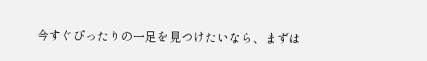今すぐぴったりの一足を見つけたいなら、まずは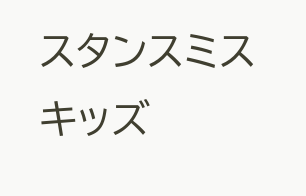スタンスミス キッズ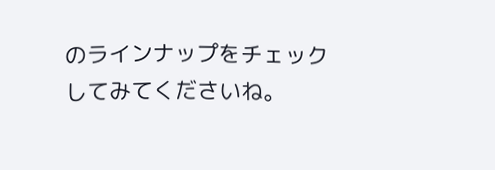のラインナップをチェックしてみてくださいね。